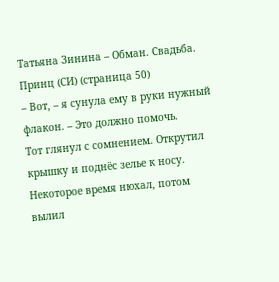Татьяна Зинина – Обман. Свадьба. Принц (СИ) (страница 50)
– Вот, – я сунула ему в руки нужный флакон. – Это должно помочь.
Тот глянул с сомнением. Открутил крышку и поднёс зелье к носу. Некоторое время нюхал, потом вылил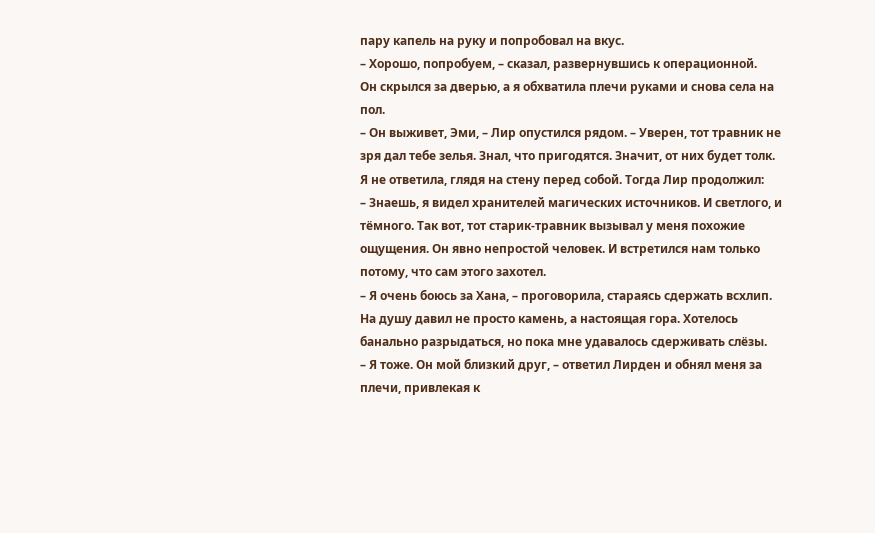пару капель на руку и попробовал на вкус.
– Хорошо, попробуем, – сказал, развернувшись к операционной.
Он скрылся за дверью, а я обхватила плечи руками и снова села на пол.
– Он выживет, Эми, – Лир опустился рядом. – Уверен, тот травник не зря дал тебе зелья. Знал, что пригодятся. Значит, от них будет толк.
Я не ответила, глядя на стену перед собой. Тогда Лир продолжил:
– Знаешь, я видел хранителей магических источников. И светлого, и тёмного. Так вот, тот старик-травник вызывал у меня похожие ощущения. Он явно непростой человек. И встретился нам только потому, что сам этого захотел.
– Я очень боюсь за Хана, – проговорила, стараясь сдержать всхлип.
На душу давил не просто камень, а настоящая гора. Хотелось банально разрыдаться, но пока мне удавалось сдерживать слёзы.
– Я тоже. Он мой близкий друг, – ответил Лирден и обнял меня за плечи, привлекая к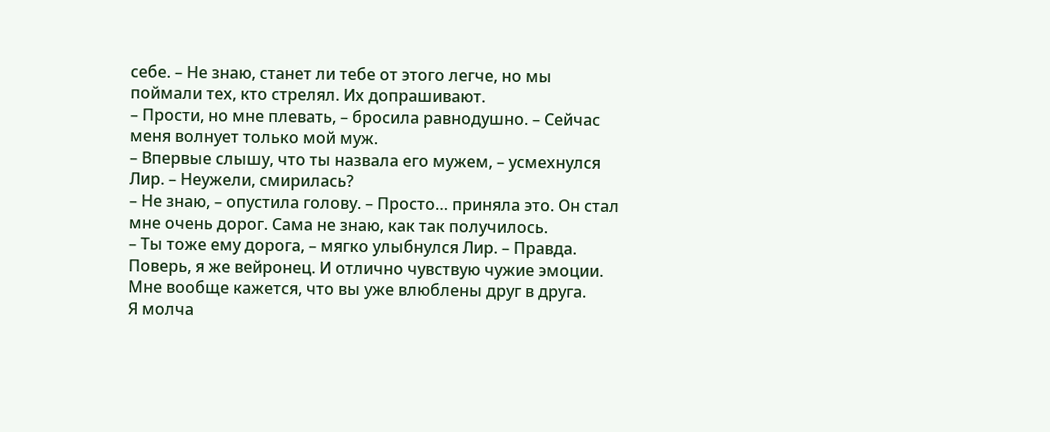себе. – Не знаю, станет ли тебе от этого легче, но мы поймали тех, кто стрелял. Их допрашивают.
– Прости, но мне плевать, – бросила равнодушно. – Сейчас меня волнует только мой муж.
– Впервые слышу, что ты назвала его мужем, – усмехнулся Лир. – Неужели, смирилась?
– Не знаю, – опустила голову. – Просто… приняла это. Он стал мне очень дорог. Сама не знаю, как так получилось.
– Ты тоже ему дорога, – мягко улыбнулся Лир. – Правда. Поверь, я же вейронец. И отлично чувствую чужие эмоции. Мне вообще кажется, что вы уже влюблены друг в друга.
Я молча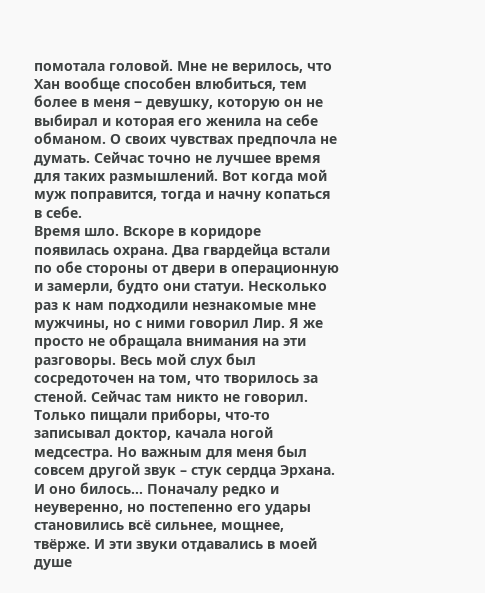помотала головой. Мне не верилось, что Хан вообще способен влюбиться, тем более в меня ‒ девушку, которую он не выбирал и которая его женила на себе обманом. О своих чувствах предпочла не думать. Сейчас точно не лучшее время для таких размышлений. Вот когда мой муж поправится, тогда и начну копаться в себе.
Время шло. Вскоре в коридоре появилась охрана. Два гвардейца встали по обе стороны от двери в операционную и замерли, будто они статуи. Несколько раз к нам подходили незнакомые мне мужчины, но с ними говорил Лир. Я же просто не обращала внимания на эти разговоры. Весь мой слух был сосредоточен на том, что творилось за стеной. Сейчас там никто не говорил. Только пищали приборы, что-то записывал доктор, качала ногой медсестра. Но важным для меня был совсем другой звук – стук сердца Эрхана. И оно билось… Поначалу редко и неуверенно, но постепенно его удары становились всё сильнее, мощнее, твёрже. И эти звуки отдавались в моей душе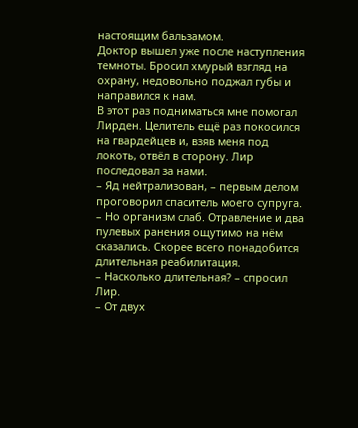настоящим бальзамом.
Доктор вышел уже после наступления темноты. Бросил хмурый взгляд на охрану, недовольно поджал губы и направился к нам.
В этот раз подниматься мне помогал Лирден. Целитель ещё раз покосился на гвардейцев и, взяв меня под локоть, отвёл в сторону. Лир последовал за нами.
– Яд нейтрализован, – первым делом проговорил спаситель моего супруга. – Но организм слаб. Отравление и два пулевых ранения ощутимо на нём сказались. Скорее всего понадобится длительная реабилитация.
– Насколько длительная? – спросил Лир.
– От двух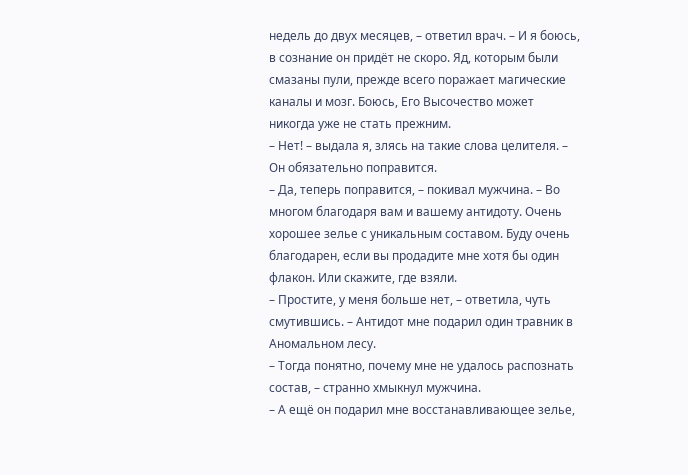недель до двух месяцев, – ответил врач. – И я боюсь, в сознание он придёт не скоро. Яд, которым были смазаны пули, прежде всего поражает магические каналы и мозг. Боюсь, Его Высочество может никогда уже не стать прежним.
– Нет! – выдала я, злясь на такие слова целителя. – Он обязательно поправится.
– Да, теперь поправится, – покивал мужчина. – Во многом благодаря вам и вашему антидоту. Очень хорошее зелье с уникальным составом. Буду очень благодарен, если вы продадите мне хотя бы один флакон. Или скажите, где взяли.
– Простите, у меня больше нет, – ответила, чуть смутившись. – Антидот мне подарил один травник в Аномальном лесу.
– Тогда понятно, почему мне не удалось распознать состав, – странно хмыкнул мужчина.
– А ещё он подарил мне восстанавливающее зелье,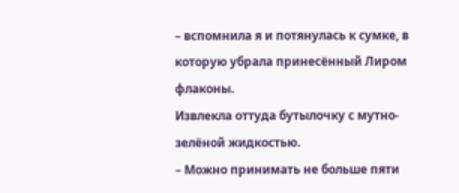– вспомнила я и потянулась к сумке, в которую убрала принесённый Лиром флаконы.
Извлекла оттуда бутылочку с мутно-зелёной жидкостью.
– Можно принимать не больше пяти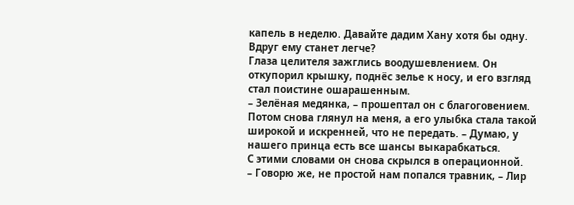капель в неделю. Давайте дадим Хану хотя бы одну. Вдруг ему станет легче?
Глаза целителя зажглись воодушевлением. Он откупорил крышку, поднёс зелье к носу, и его взгляд стал поистине ошарашенным.
– Зелёная медянка, – прошептал он с благоговением. Потом снова глянул на меня, а его улыбка стала такой широкой и искренней, что не передать. – Думаю, у нашего принца есть все шансы выкарабкаться.
С этими словами он снова скрылся в операционной.
– Говорю же, не простой нам попался травник, – Лир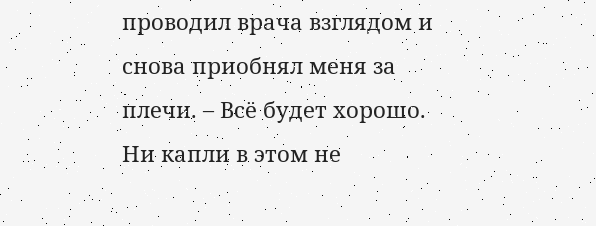проводил врача взглядом и снова приобнял меня за плечи. – Всё будет хорошо. Ни капли в этом не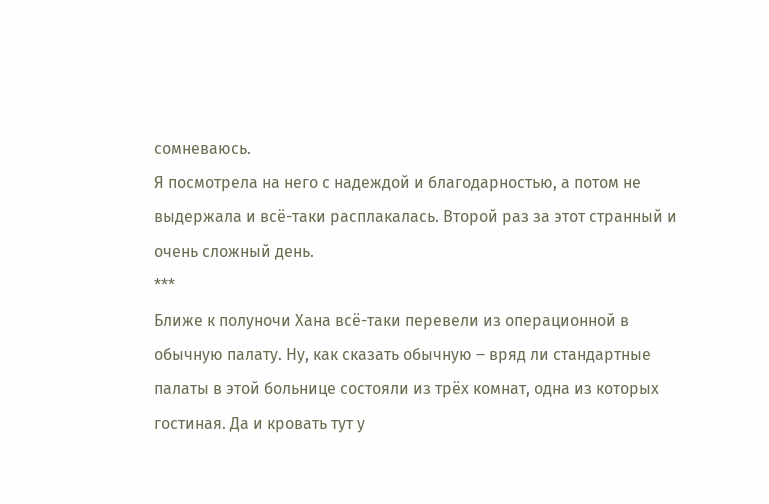сомневаюсь.
Я посмотрела на него с надеждой и благодарностью, а потом не выдержала и всё-таки расплакалась. Второй раз за этот странный и очень сложный день.
***
Ближе к полуночи Хана всё-таки перевели из операционной в обычную палату. Ну, как сказать обычную ‒ вряд ли стандартные палаты в этой больнице состояли из трёх комнат, одна из которых гостиная. Да и кровать тут у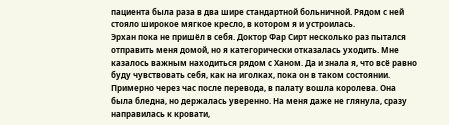пациента была раза в два шире стандартной больничной. Рядом с ней стояло широкое мягкое кресло, в котором я и устроилась.
Эрхан пока не пришёл в себя. Доктор Фар Сирт несколько раз пытался отправить меня домой, но я категорически отказалась уходить. Мне казалось важным находиться рядом с Ханом. Да и знала я, что всё равно буду чувствовать себя, как на иголках, пока он в таком состоянии.
Примерно через час после перевода, в палату вошла королева. Она была бледна, но держалась уверенно. На меня даже не глянула, сразу направилась к кровати,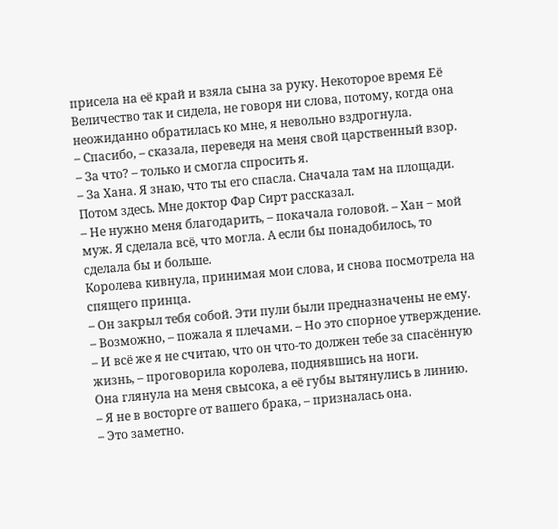присела на её край и взяла сына за руку. Некоторое время Её Величество так и сидела, не говоря ни слова, потому, когда она неожиданно обратилась ко мне, я невольно вздрогнула.
– Спасибо, – сказала, переведя на меня свой царственный взор.
– За что? – только и смогла спросить я.
– За Хана. Я знаю, что ты его спасла. Сначала там на площади. Потом здесь. Мне доктор Фар Сирт рассказал.
– Не нужно меня благодарить, – покачала головой. – Хан ‒ мой муж. Я сделала всё, что могла. А если бы понадобилось, то сделала бы и больше.
Королева кивнула, принимая мои слова, и снова посмотрела на спящего принца.
– Он закрыл тебя собой. Эти пули были предназначены не ему.
– Возможно, – пожала я плечами. – Но это спорное утверждение.
– И всё же я не считаю, что он что-то должен тебе за спасённую жизнь, – проговорила королева, поднявшись на ноги.
Она глянула на меня свысока, а её губы вытянулись в линию.
– Я не в восторге от вашего брака, – призналась она.
– Это заметно.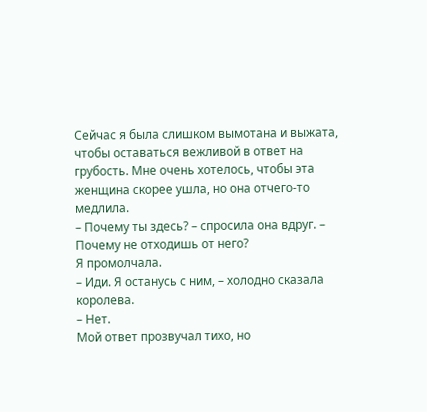Сейчас я была слишком вымотана и выжата, чтобы оставаться вежливой в ответ на грубость. Мне очень хотелось, чтобы эта женщина скорее ушла, но она отчего-то медлила.
– Почему ты здесь? – спросила она вдруг. – Почему не отходишь от него?
Я промолчала.
– Иди. Я останусь с ним, – холодно сказала королева.
– Нет.
Мой ответ прозвучал тихо, но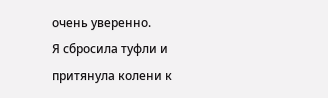очень уверенно.
Я сбросила туфли и притянула колени к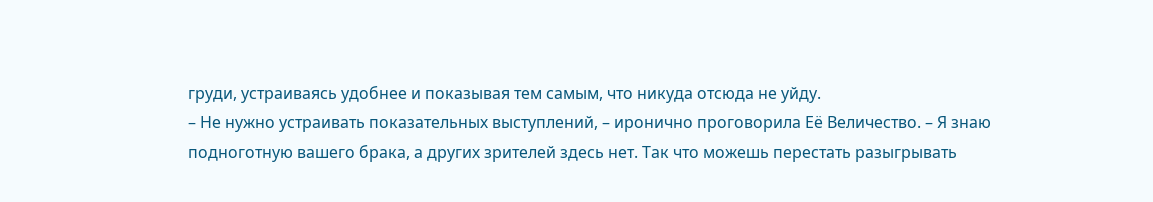груди, устраиваясь удобнее и показывая тем самым, что никуда отсюда не уйду.
– Не нужно устраивать показательных выступлений, – иронично проговорила Её Величество. – Я знаю подноготную вашего брака, а других зрителей здесь нет. Так что можешь перестать разыгрывать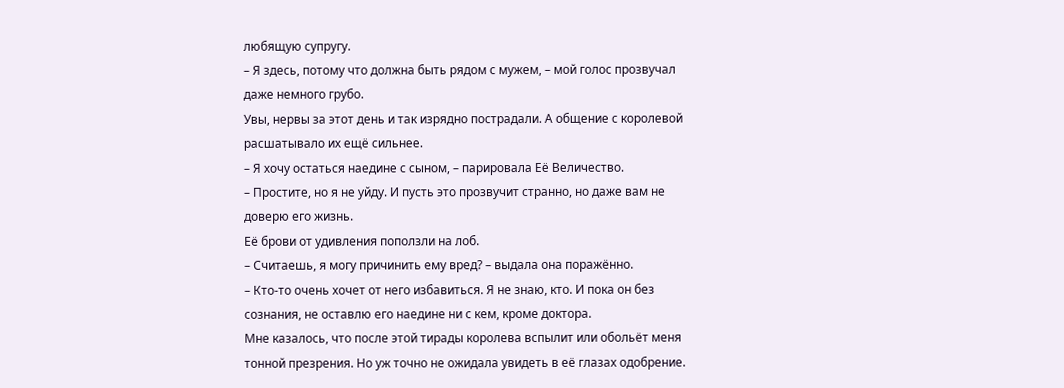любящую супругу.
– Я здесь, потому что должна быть рядом с мужем, – мой голос прозвучал даже немного грубо.
Увы, нервы за этот день и так изрядно пострадали. А общение с королевой расшатывало их ещё сильнее.
– Я хочу остаться наедине с сыном, – парировала Её Величество.
– Простите, но я не уйду. И пусть это прозвучит странно, но даже вам не доверю его жизнь.
Её брови от удивления поползли на лоб.
– Считаешь, я могу причинить ему вред? – выдала она поражённо.
– Кто-то очень хочет от него избавиться. Я не знаю, кто. И пока он без сознания, не оставлю его наедине ни с кем, кроме доктора.
Мне казалось, что после этой тирады королева вспылит или обольёт меня тонной презрения. Но уж точно не ожидала увидеть в её глазах одобрение.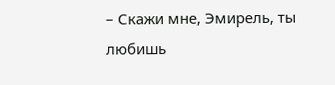– Скажи мне, Эмирель, ты любишь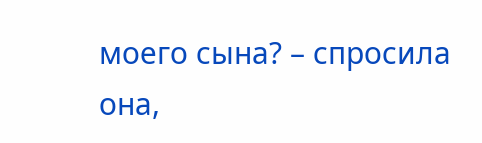моего сына? – спросила она,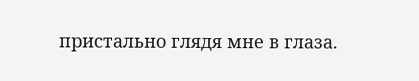пристально глядя мне в глаза.